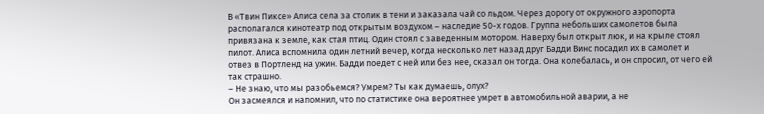В «Твин Пиксе» Алиса села за столик в тени и заказала чай со льдом. Через дорогу от окружного аэропорта располагался кинотеатр под открытым воздухом – наследие 50-х годов. Группа небольших самолетов была привязана к земле, как стая птиц. Один стоял с заведенным мотором. Наверху был открыт люк, и на крыле стоял пилот. Алиса вспомнила один летний вечер, когда несколько лет назад друг Бадди Винс посадил их в самолет и отвез в Портленд на ужин. Бадди поедет с ней или без нее, сказал он тогда. Она колебалась, и он спросил, от чего ей так страшно.
– Не знаю, что мы разобьемся? Умрем? Ты как думаешь, олух?
Он засмеялся и напомнил, что по статистике она вероятнее умрет в автомобильной аварии, а не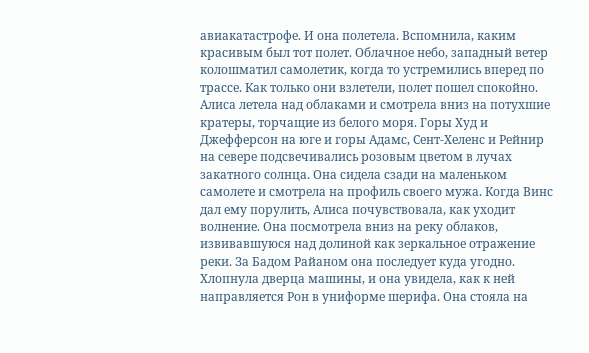авиакатастрофе. И она полетела. Вспомнила, каким красивым был тот полет. Облачное небо, западный ветер колошматил самолетик, когда то устремились вперед по трассе. Как только они взлетели, полет пошел спокойно. Алиса летела над облаками и смотрела вниз на потухшие кратеры, торчащие из белого моря. Горы Худ и Джефферсон на юге и горы Адамс, Сент-Хеленс и Рейнир на севере подсвечивались розовым цветом в лучах закатного солнца. Она сидела сзади на маленьком самолете и смотрела на профиль своего мужа. Когда Винс дал ему порулить, Алиса почувствовала, как уходит волнение. Она посмотрела вниз на реку облаков, извивавшуюся над долиной как зеркальное отражение реки. За Бадом Райаном она последует куда угодно.
Хлопнула дверца машины, и она увидела, как к ней направляется Рон в униформе шерифа. Она стояла на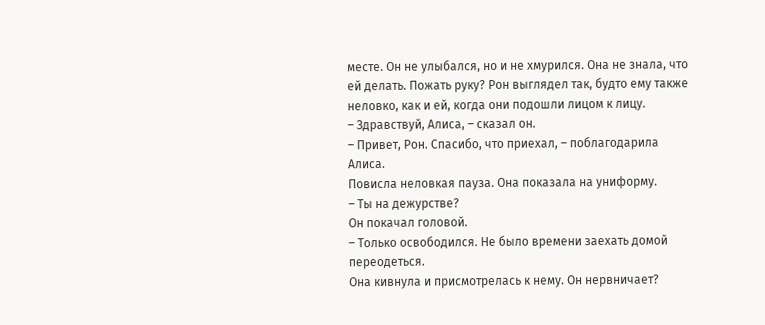месте. Он не улыбался, но и не хмурился. Она не знала, что ей делать. Пожать руку? Рон выглядел так, будто ему также неловко, как и ей, когда они подошли лицом к лицу.
– Здравствуй, Алиса, – сказал он.
– Привет, Рон. Спасибо, что приехал, – поблагодарила Алиса.
Повисла неловкая пауза. Она показала на униформу.
– Ты на дежурстве?
Он покачал головой.
– Только освободился. Не было времени заехать домой переодеться.
Она кивнула и присмотрелась к нему. Он нервничает?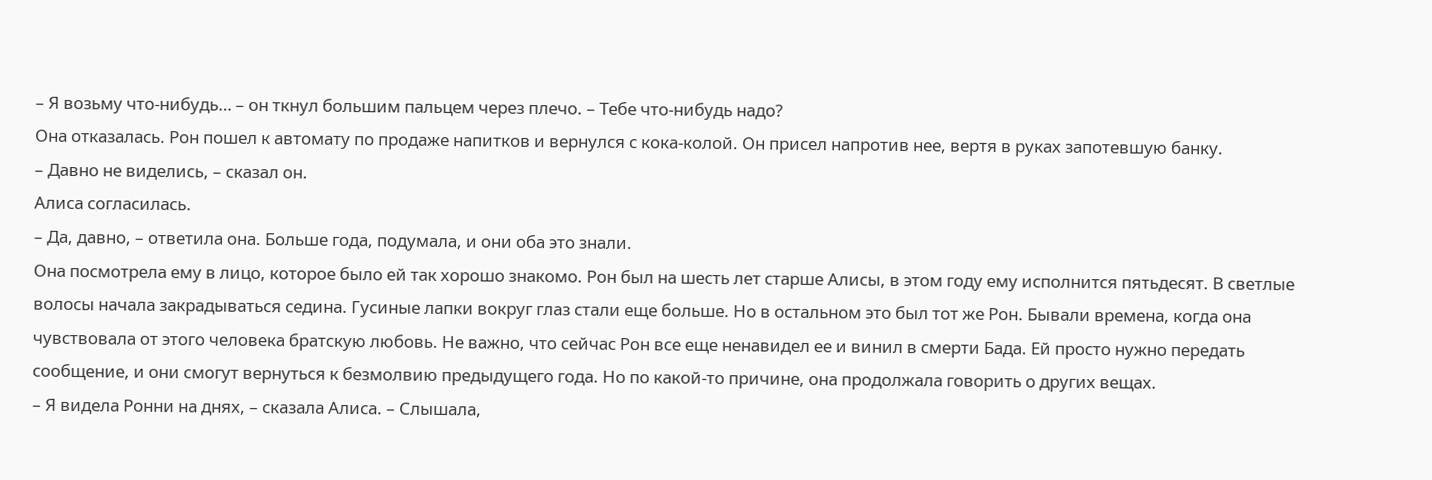– Я возьму что-нибудь… – он ткнул большим пальцем через плечо. – Тебе что-нибудь надо?
Она отказалась. Рон пошел к автомату по продаже напитков и вернулся с кока-колой. Он присел напротив нее, вертя в руках запотевшую банку.
– Давно не виделись, – сказал он.
Алиса согласилась.
– Да, давно, – ответила она. Больше года, подумала, и они оба это знали.
Она посмотрела ему в лицо, которое было ей так хорошо знакомо. Рон был на шесть лет старше Алисы, в этом году ему исполнится пятьдесят. В светлые волосы начала закрадываться седина. Гусиные лапки вокруг глаз стали еще больше. Но в остальном это был тот же Рон. Бывали времена, когда она чувствовала от этого человека братскую любовь. Не важно, что сейчас Рон все еще ненавидел ее и винил в смерти Бада. Ей просто нужно передать сообщение, и они смогут вернуться к безмолвию предыдущего года. Но по какой-то причине, она продолжала говорить о других вещах.
– Я видела Ронни на днях, – сказала Алиса. – Слышала,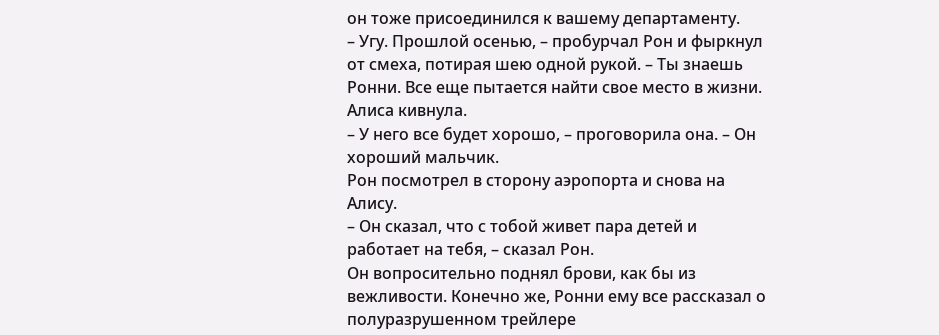он тоже присоединился к вашему департаменту.
– Угу. Прошлой осенью, – пробурчал Рон и фыркнул от смеха, потирая шею одной рукой. – Ты знаешь Ронни. Все еще пытается найти свое место в жизни.
Алиса кивнула.
– У него все будет хорошо, – проговорила она. – Он хороший мальчик.
Рон посмотрел в сторону аэропорта и снова на Алису.
– Он сказал, что с тобой живет пара детей и работает на тебя, – сказал Рон.
Он вопросительно поднял брови, как бы из вежливости. Конечно же, Ронни ему все рассказал о полуразрушенном трейлере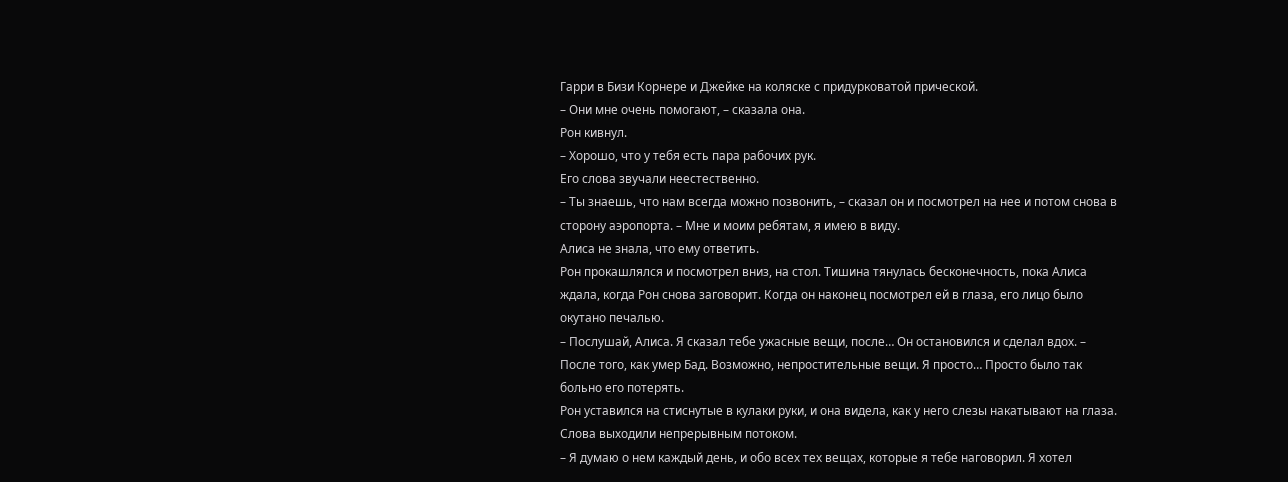Гарри в Бизи Корнере и Джейке на коляске с придурковатой прической.
– Они мне очень помогают, – сказала она.
Рон кивнул.
– Хорошо, что у тебя есть пара рабочих рук.
Его слова звучали неестественно.
– Ты знаешь, что нам всегда можно позвонить, – сказал он и посмотрел на нее и потом снова в сторону аэропорта. – Мне и моим ребятам, я имею в виду.
Алиса не знала, что ему ответить.
Рон прокашлялся и посмотрел вниз, на стол. Тишина тянулась бесконечность, пока Алиса ждала, когда Рон снова заговорит. Когда он наконец посмотрел ей в глаза, его лицо было окутано печалью.
– Послушай, Алиса. Я сказал тебе ужасные вещи, после… Он остановился и сделал вдох. – После того, как умер Бад. Возможно, непростительные вещи. Я просто… Просто было так больно его потерять.
Рон уставился на стиснутые в кулаки руки, и она видела, как у него слезы накатывают на глаза. Слова выходили непрерывным потоком.
– Я думаю о нем каждый день, и обо всех тех вещах, которые я тебе наговорил. Я хотел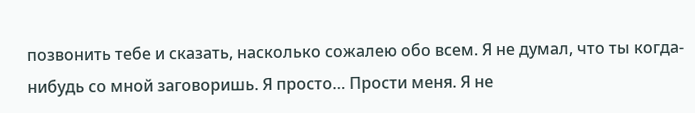позвонить тебе и сказать, насколько сожалею обо всем. Я не думал, что ты когда-нибудь со мной заговоришь. Я просто… Прости меня. Я не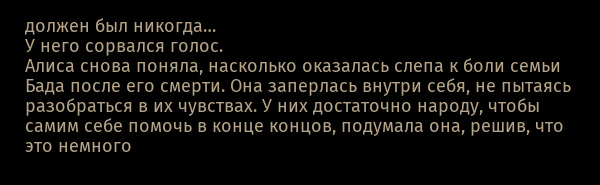должен был никогда…
У него сорвался голос.
Алиса снова поняла, насколько оказалась слепа к боли семьи Бада после его смерти. Она заперлась внутри себя, не пытаясь разобраться в их чувствах. У них достаточно народу, чтобы самим себе помочь в конце концов, подумала она, решив, что это немного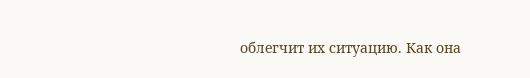облегчит их ситуацию. Как она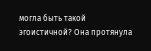могла быть такой эгоистичной? Она протянула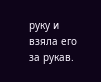руку и взяла его за рукав.